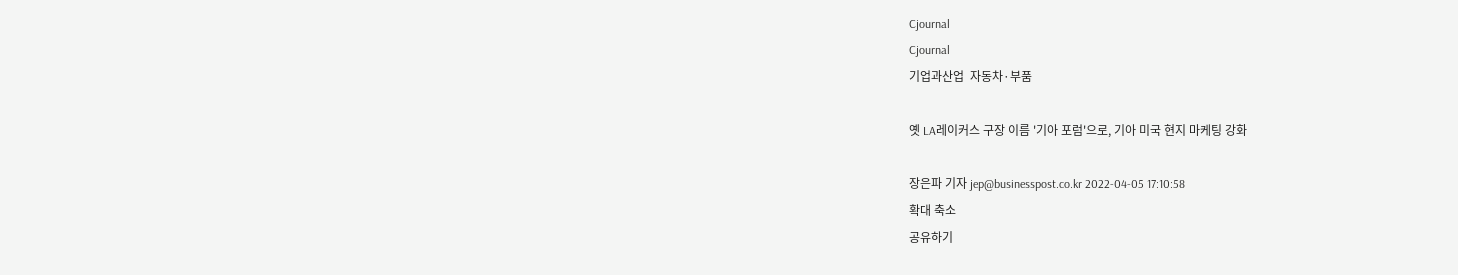Cjournal
Cjournal
기업과산업  자동차·부품

옛 LA레이커스 구장 이름 '기아 포럼'으로, 기아 미국 현지 마케팅 강화

장은파 기자 jep@businesspost.co.kr 2022-04-05 17:10:58
확대 축소
공유하기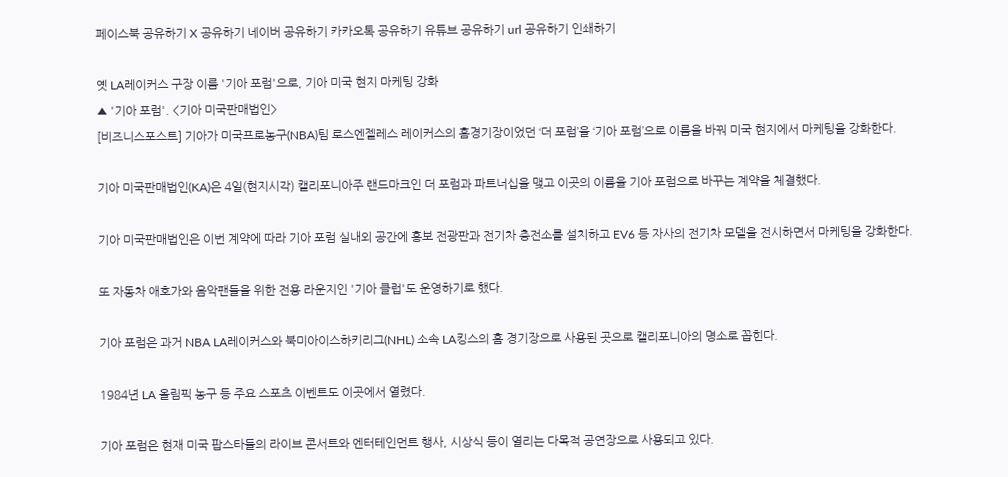페이스북 공유하기 X 공유하기 네이버 공유하기 카카오톡 공유하기 유튜브 공유하기 url 공유하기 인쇄하기

옛 LA레이커스 구장 이름 '기아 포럼'으로, 기아 미국 현지 마케팅 강화
▲ '기아 포럼'. <기아 미국판매법인>
[비즈니스포스트] 기아가 미국프로농구(NBA)팀 로스엔젤레스 레이커스의 홈경기장이었던 ‘더 포럼’을 ‘기아 포럼’으로 이름을 바꿔 미국 현지에서 마케팅을 강화한다.

기아 미국판매법인(KA)은 4일(현지시각) 캘리포니아주 랜드마크인 더 포럼과 파트너십을 맺고 이곳의 이름을 기아 포럼으로 바꾸는 계약을 체결했다.

기아 미국판매법인은 이번 계약에 따라 기아 포럼 실내외 공간에 홍보 전광판과 전기차 충전소를 설치하고 EV6 등 자사의 전기차 모델을 전시하면서 마케팅을 강화한다.

또 자동차 애호가와 음악팬들을 위한 전용 라운지인 '기아 클럽'도 운영하기로 했다.

기아 포럼은 과거 NBA LA레이커스와 북미아이스하키리그(NHL) 소속 LA킹스의 홈 경기장으로 사용된 곳으로 캘리포니아의 명소로 꼽힌다.

1984년 LA 올림픽 농구 등 주요 스포츠 이벤트도 이곳에서 열렸다.

기아 포럼은 현재 미국 팝스타들의 라이브 콘서트와 엔터테인먼트 행사, 시상식 등이 열리는 다목적 공연장으로 사용되고 있다.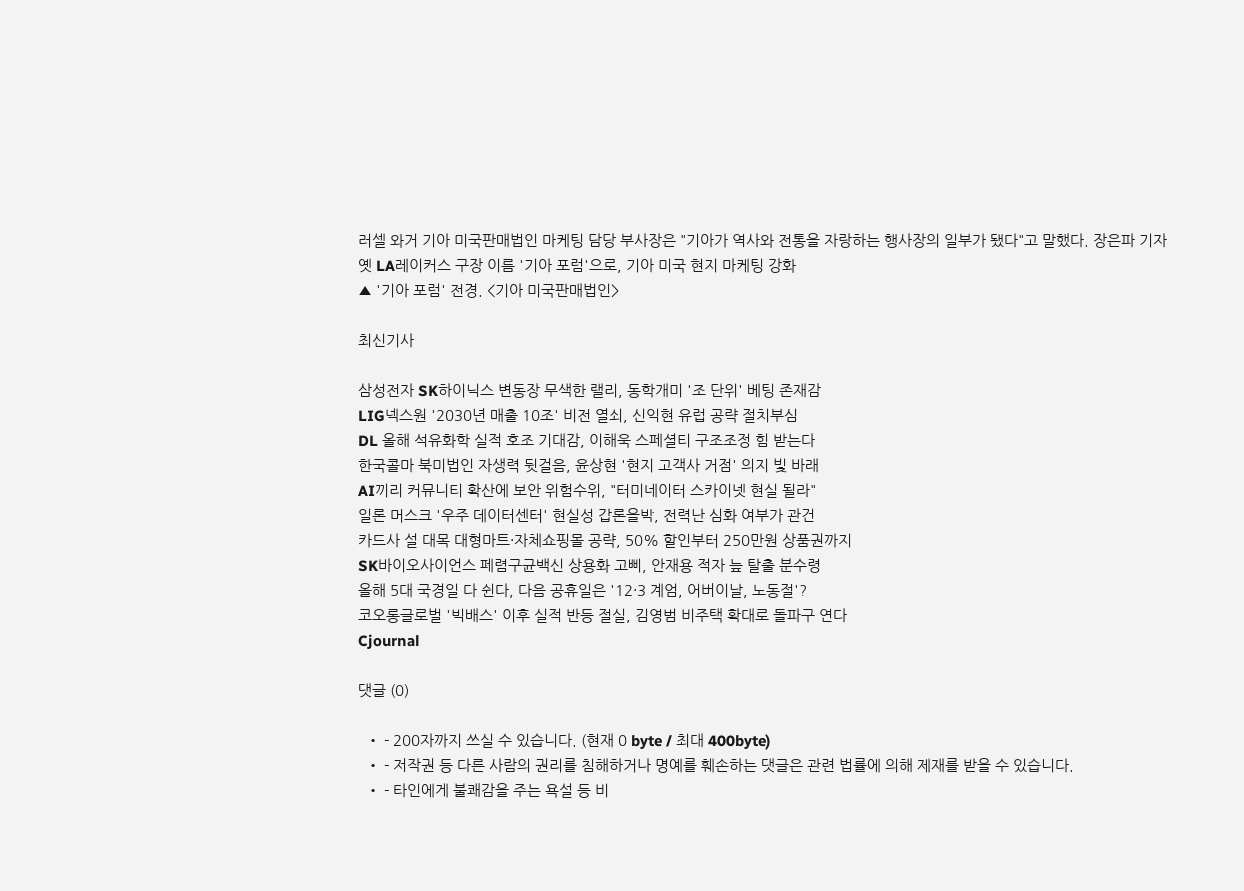러셀 와거 기아 미국판매법인 마케팅 담당 부사장은 "기아가 역사와 전통을 자랑하는 행사장의 일부가 됐다"고 말했다. 장은파 기자
옛 LA레이커스 구장 이름 '기아 포럼'으로, 기아 미국 현지 마케팅 강화
▲ '기아 포럼' 전경. <기아 미국판매법인>

최신기사

삼성전자 SK하이닉스 변동장 무색한 랠리, 동학개미 '조 단위' 베팅 존재감
LIG넥스원 '2030년 매출 10조' 비전 열쇠, 신익현 유럽 공략 절치부심
DL 올해 석유화학 실적 호조 기대감, 이해욱 스페셜티 구조조정 힘 받는다
한국콜마 북미법인 자생력 뒷걸음, 윤상현 '현지 고객사 거점' 의지 빛 바래
AI끼리 커뮤니티 확산에 보안 위험수위, "터미네이터 스카이넷 현실 될라"
일론 머스크 '우주 데이터센터' 현실성 갑론을박, 전력난 심화 여부가 관건
카드사 설 대목 대형마트·자체쇼핑몰 공략, 50% 할인부터 250만원 상품권까지
SK바이오사이언스 페렴구균백신 상용화 고삐, 안재용 적자 늪 탈출 분수령
올해 5대 국경일 다 쉰다, 다음 공휴일은 '12·3 계엄, 어버이날, 노동절'?
코오롱글로벌 '빅배스' 이후 실적 반등 절실, 김영범 비주택 확대로 돌파구 연다
Cjournal

댓글 (0)

  • - 200자까지 쓰실 수 있습니다. (현재 0 byte / 최대 400byte)
  • - 저작권 등 다른 사람의 권리를 침해하거나 명예를 훼손하는 댓글은 관련 법률에 의해 제재를 받을 수 있습니다.
  • - 타인에게 불쾌감을 주는 욕설 등 비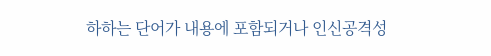하하는 단어가 내용에 포함되거나 인신공격성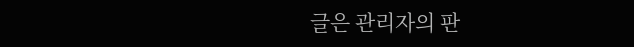글은 관리자의 판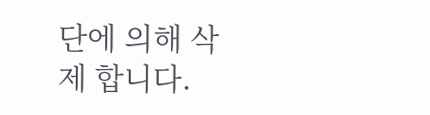단에 의해 삭제 합니다.